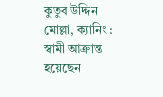কুতুব উদ্দিন মোল্লা, ক্যানিং : স্বামী আক্রান্ত হয়েছেন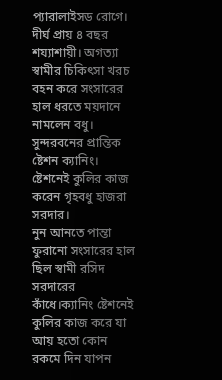প্যারালাইসড রোগে। দীর্ঘ প্রায় ৪ বছর শয্যাশায়ী। অগত্যা স্বামীর চিকিৎসা খরচ বহন করে সংসারের হাল ধরতে ময়দানে নামলেন বধু। সুন্দরবনের প্রান্তিক ষ্টেশন ক্যানিং। ষ্টেশনেই কুলির কাজ করেন গৃহবধু হাজরা সরদার।
নুন আনতে পান্তা ফুরানো সংসারের হাল ছিল স্বামী রসিদ সরদারের কাঁধে।ক্যানিং ষ্টেশনেই কুলির কাজ করে যা আয় হতো কোন রকমে দিন যাপন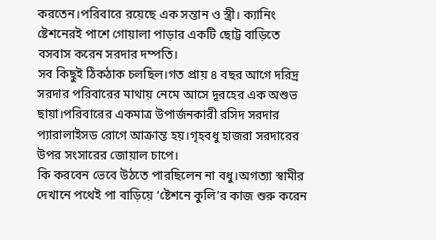করতেন।পরিবারে রয়েছে এক সন্তান ও স্ত্রী। ক্যানিং ষ্টেশনেরই পাশে গোয়ালা পাড়ার একটি ছোট্ট বাড়িতে বসবাস করেন সরদার দম্পতি।
সব কিছুই ঠিকঠাক চলছিল।গত প্রায় ৪ বছর আগে দরিদ্র সরদার পরিবারের মাথায় নেমে আসে দূরহের এক অশুভ ছায়া।পরিবারের একমাত্র উপার্জনকারী রসিদ সরদার প্যারালাইসড রোগে আক্রান্ত হয়।গৃহবধু হাজরা সরদারের উপর সংসারের জোয়াল চাপে।
কি করবেন ভেবে উঠতে পারছিলেন না বধু।অগত্যা স্বামীর দেখানে পথেই পা বাড়িয়ে ‘ষ্টেশনে কুলি’র কাজ শুরু করেন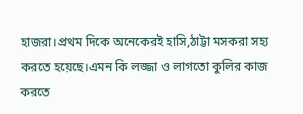হাজরা।প্রথম দিকে অনেকেরই হাসি,ঠাট্টা মসকরা সহ্য করতে হয়েছে।এমন কি লজ্জা ও লাগতো কুলির কাজ করতে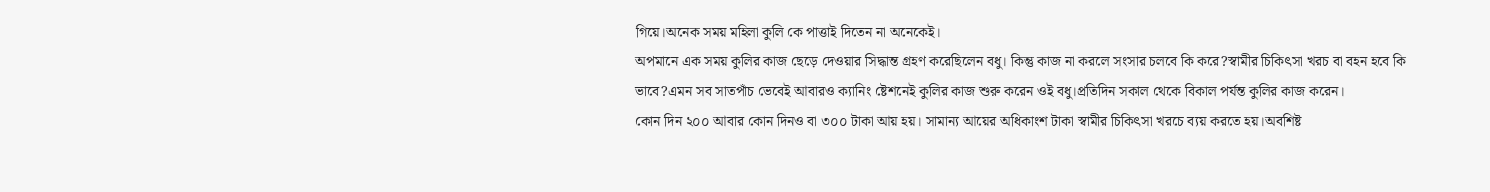গিয়ে।অনেক সময় মহিলা কুলি কে পাত্তাই দিতেন না অনেকেই।
অপমানে এক সময় কুলির কাজ ছেড়ে দেওয়ার সিদ্ধান্ত গ্রহণ করেছিলেন বধু। কিন্তু কাজ না করলে সংসার চলবে কি করে?স্বামীর চিকিৎসা খরচ বা বহন হবে কি ভাবে?এমন সব সাতপাঁচ ভেবেই আবারও ক্যানিং ষ্টেশনেই কুলির কাজ শুরু করেন ওই বধু।প্রতিদিন সকাল থেকে বিকাল পর্যন্ত কুলির কাজ করেন।
কোন দিন ২০০ আবার কোন দিনও বা ৩০০ টাকা আয় হয়। সামান্য আয়ের অধিকাংশ টাকা স্বামীর চিকিৎসা খরচে ব্যয় করতে হয়।অবশিষ্ট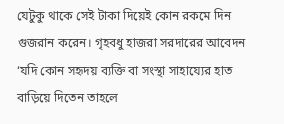যেটুকু থাকে সেই টাকা দিয়েই কোন রকমে দিন গুজরান করেন। গৃহবধু হাজরা সরদারের আবেদন ‘যদি কোন সহৃদয় ব্যক্তি বা সংস্থা সাহায্যের হাত বাড়িয়ে দিতেন তাহলে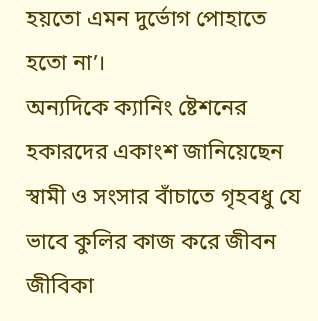হয়তো এমন দুর্ভোগ পোহাতে হতো না’।
অন্যদিকে ক্যানিং ষ্টেশনের হকারদের একাংশ জানিয়েছেন স্বামী ও সংসার বাঁচাতে গৃহবধু যে ভাবে কুলির কাজ করে জীবন জীবিকা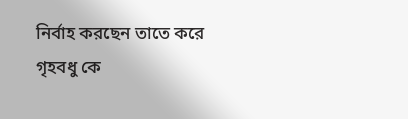নির্বাহ করছেন তাতে করে গৃহবধু কে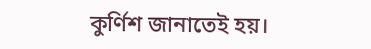কুর্ণিশ জানাতেই হয়।